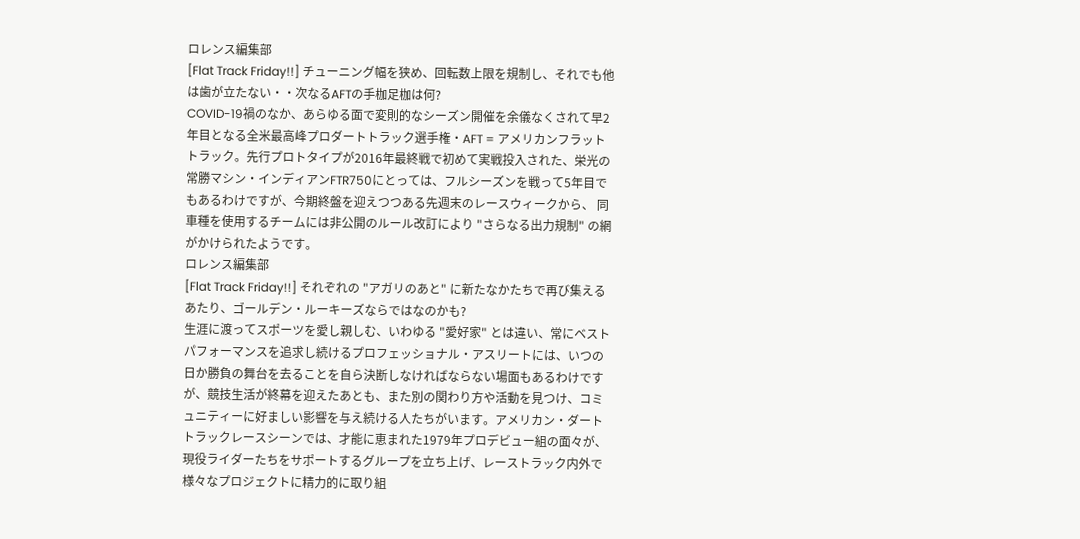ロレンス編集部
[Flat Track Friday!!] チューニング幅を狭め、回転数上限を規制し、それでも他は歯が立たない・・次なるAFTの手枷足枷は何?
COVID-19禍のなか、あらゆる面で変則的なシーズン開催を余儀なくされて早2年目となる全米最高峰プロダートトラック選手権・AFT = アメリカンフラットトラック。先行プロトタイプが2016年最終戦で初めて実戦投入された、栄光の常勝マシン・インディアンFTR750にとっては、フルシーズンを戦って5年目でもあるわけですが、今期終盤を迎えつつある先週末のレースウィークから、 同車種を使用するチームには非公開のルール改訂により "さらなる出力規制" の網がかけられたようです。
ロレンス編集部
[Flat Track Friday!!] それぞれの "アガリのあと" に新たなかたちで再び集えるあたり、ゴールデン・ルーキーズならではなのかも?
生涯に渡ってスポーツを愛し親しむ、いわゆる "愛好家" とは違い、常にベストパフォーマンスを追求し続けるプロフェッショナル・アスリートには、いつの日か勝負の舞台を去ることを自ら決断しなければならない場面もあるわけですが、競技生活が終幕を迎えたあとも、また別の関わり方や活動を見つけ、コミュニティーに好ましい影響を与え続ける人たちがいます。アメリカン・ダートトラックレースシーンでは、才能に恵まれた1979年プロデビュー組の面々が、現役ライダーたちをサポートするグループを立ち上げ、レーストラック内外で様々なプロジェクトに精力的に取り組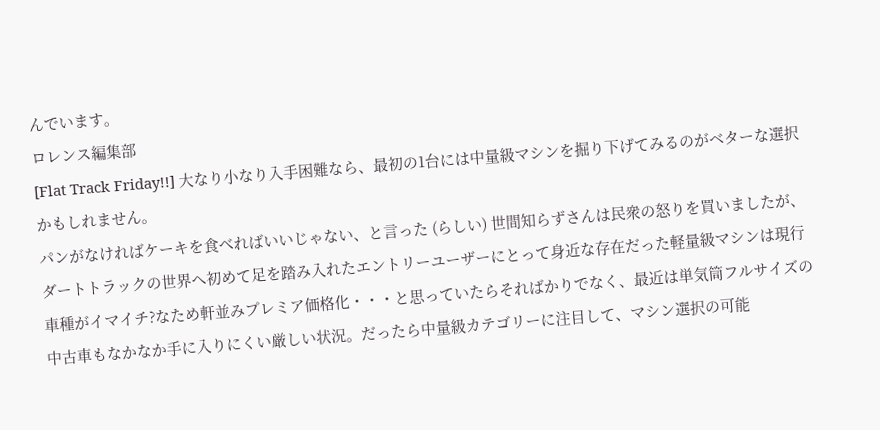んでいます。
ロレンス編集部
[Flat Track Friday!!] 大なり小なり入手困難なら、最初の1台には中量級マシンを掘り下げてみるのがベターな選択かもしれません。
パンがなければケーキを食べればいいじゃない、と言った (らしい) 世間知らずさんは民衆の怒りを買いましたが、ダートトラックの世界へ初めて足を踏み入れたエントリーユーザーにとって身近な存在だった軽量級マシンは現行車種がイマイチ?なため軒並みプレミア価格化・・・と思っていたらそればかりでなく、最近は単気筒フルサイズの中古車もなかなか手に入りにくい厳しい状況。だったら中量級カテゴリーに注目して、マシン選択の可能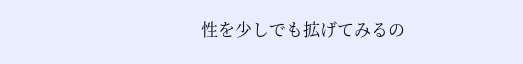性を少しでも拡げてみるの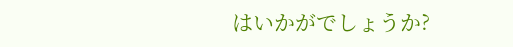はいかがでしょうか?